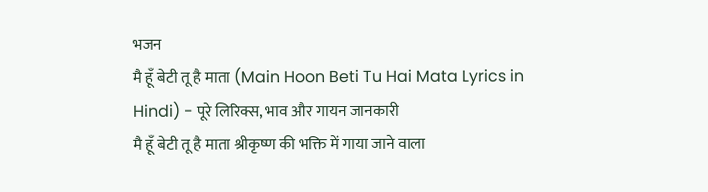भजन
मै हूँ बेटी तू है माता (Main Hoon Beti Tu Hai Mata Lyrics in Hindi) - पूरे लिरिक्स, भाव और गायन जानकारी
मै हूँ बेटी तू है माता श्रीकृष्ण की भक्ति में गाया जाने वाला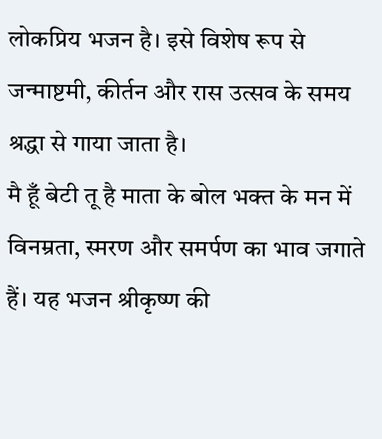लोकप्रिय भजन है। इसे विशेष रूप से जन्माष्टमी, कीर्तन और रास उत्सव के समय श्रद्धा से गाया जाता है।
मै हूँ बेटी तू है माता के बोल भक्त के मन में विनम्रता, स्मरण और समर्पण का भाव जगाते हैं। यह भजन श्रीकृष्ण की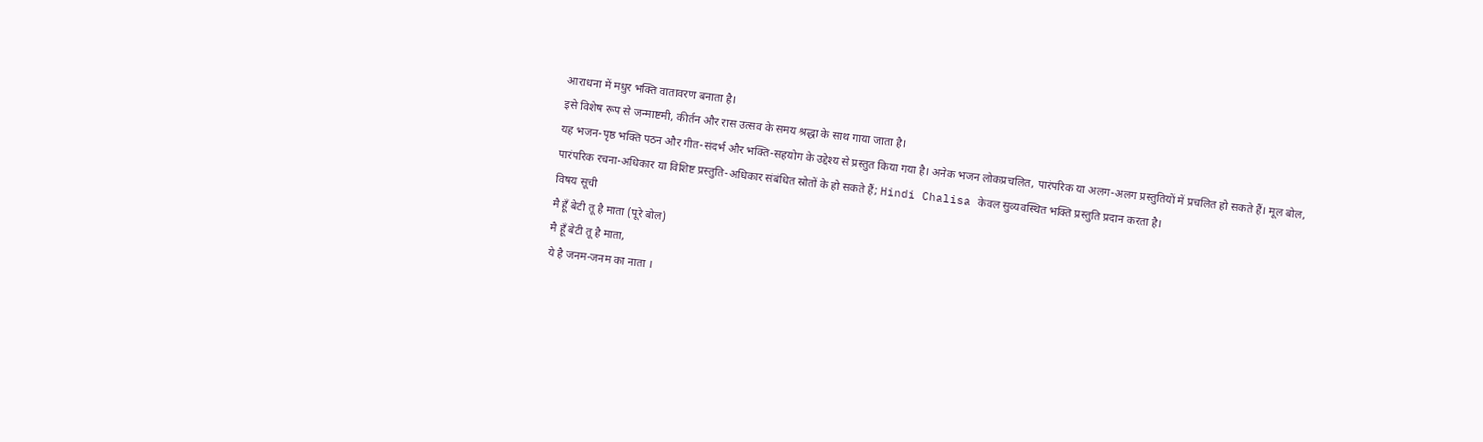आराधना में मधुर भक्ति वातावरण बनाता है।
इसे विशेष रूप से जन्माष्टमी, कीर्तन और रास उत्सव के समय श्रद्धा के साथ गाया जाता है।
यह भजन-पृष्ठ भक्ति पठन और गीत-संदर्भ और भक्ति-सहयोग के उद्देश्य से प्रस्तुत किया गया है। अनेक भजन लोकप्रचलित, पारंपरिक या अलग-अलग प्रस्तुतियों में प्रचलित हो सकते हैं। मूल बोल, पारंपरिक रचना-अधिकार या विशिष्ट प्रस्तुति-अधिकार संबंधित स्रोतों के हो सकते हैं; Hindi Chalisa केवल सुव्यवस्थित भक्ति प्रस्तुति प्रदान करता है।
विषय सूची
मै हूँ बेटी तू है माता (पूरे बोल)
मै हूँ बेटी तू है माता,
ये है जनम-जनम का नाता ।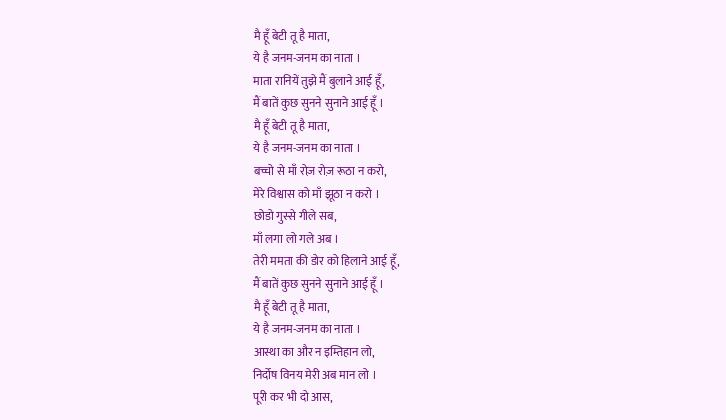मै हूँ बेटी तू है माता,
ये है जनम-जनम का नाता ।
माता रानियें तुझे मैं बुलाने आई हूँ,
मैं बातें कुछ सुनने सुनाने आई हूँ ।
मै हूँ बेटी तू है माता,
ये है जनम-जनम का नाता ।
बच्चो से माँ रोज़ रोज़ रूठा न करो,
मेरे विश्वास को माँ झूठा न करो ।
छोडो गुस्से गीले सब,
माँ लगा लो गले अब ।
तेरी ममता की डोर को हिलाने आई हूँ,
मैं बातें कुछ सुनने सुनाने आई हूँ ।
मै हूँ बेटी तू है माता,
ये है जनम-जनम का नाता ।
आस्था का और न इम्तिहान लो,
निर्दोष विनय मेरी अब मान लो ।
पूरी कर भी दो आस,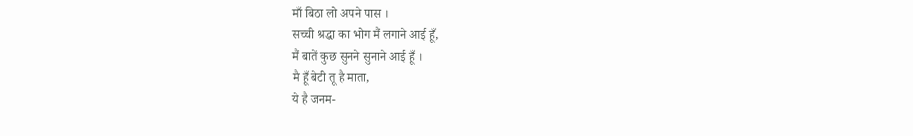माँ बिठा लो अपने पास ।
सच्ची श्रद्धा का भोग मैं लगाने आई हूँ,
मैं बातें कुछ सुनने सुनाने आई हूँ ।
मै हूँ बेटी तू है माता,
ये है जनम-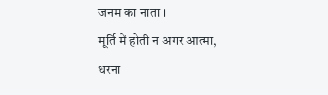जनम का नाता ।
मूर्ति में होती न अगर आत्मा,
धरना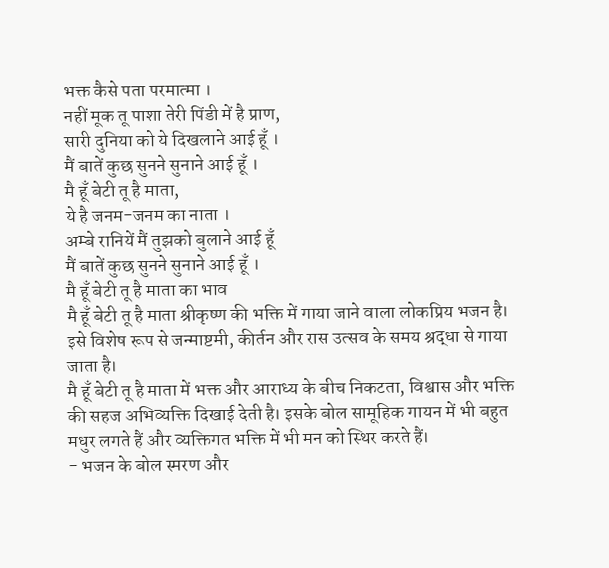भक्त कैसे पता परमात्मा ।
नहीं मूक तू पाशा तेरी पिंडी में है प्राण,
सारी दुनिया को ये दिखलाने आई हूँ ।
मैं बातें कुछ सुनने सुनाने आई हूँ ।
मै हूँ बेटी तू है माता,
ये है जनम-जनम का नाता ।
अम्बे रानियें मैं तुझको बुलाने आई हूँ
मैं बातें कुछ सुनने सुनाने आई हूँ ।
मै हूँ बेटी तू है माता का भाव
मै हूँ बेटी तू है माता श्रीकृष्ण की भक्ति में गाया जाने वाला लोकप्रिय भजन है। इसे विशेष रूप से जन्माष्टमी, कीर्तन और रास उत्सव के समय श्रद्धा से गाया जाता है।
मै हूँ बेटी तू है माता में भक्त और आराध्य के बीच निकटता, विश्वास और भक्ति की सहज अभिव्यक्ति दिखाई देती है। इसके बोल सामूहिक गायन में भी बहुत मधुर लगते हैं और व्यक्तिगत भक्ति में भी मन को स्थिर करते हैं।
- भजन के बोल स्मरण और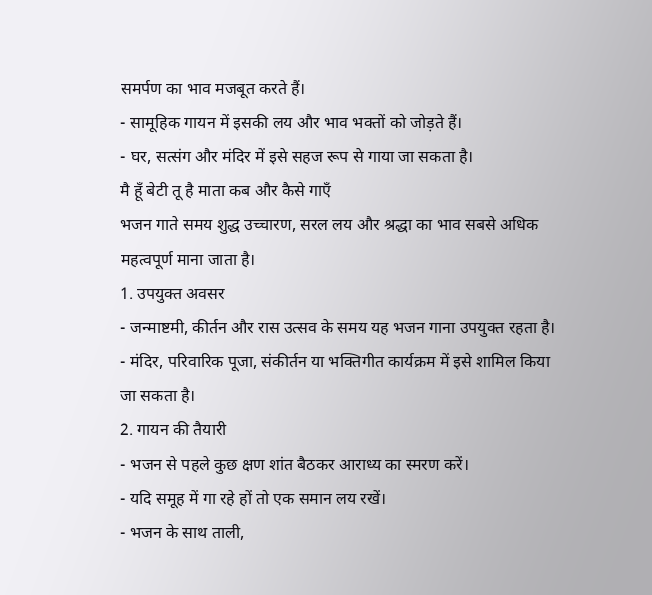समर्पण का भाव मजबूत करते हैं।
- सामूहिक गायन में इसकी लय और भाव भक्तों को जोड़ते हैं।
- घर, सत्संग और मंदिर में इसे सहज रूप से गाया जा सकता है।
मै हूँ बेटी तू है माता कब और कैसे गाएँ
भजन गाते समय शुद्ध उच्चारण, सरल लय और श्रद्धा का भाव सबसे अधिक महत्वपूर्ण माना जाता है।
1. उपयुक्त अवसर
- जन्माष्टमी, कीर्तन और रास उत्सव के समय यह भजन गाना उपयुक्त रहता है।
- मंदिर, परिवारिक पूजा, संकीर्तन या भक्तिगीत कार्यक्रम में इसे शामिल किया जा सकता है।
2. गायन की तैयारी
- भजन से पहले कुछ क्षण शांत बैठकर आराध्य का स्मरण करें।
- यदि समूह में गा रहे हों तो एक समान लय रखें।
- भजन के साथ ताली,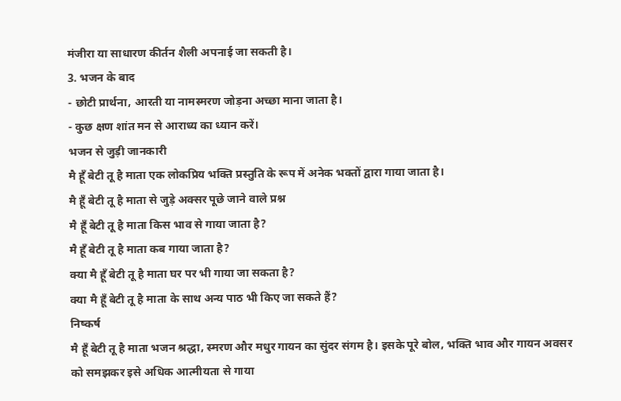मंजीरा या साधारण कीर्तन शैली अपनाई जा सकती है।
3. भजन के बाद
- छोटी प्रार्थना, आरती या नामस्मरण जोड़ना अच्छा माना जाता है।
- कुछ क्षण शांत मन से आराध्य का ध्यान करें।
भजन से जुड़ी जानकारी
मै हूँ बेटी तू है माता एक लोकप्रिय भक्ति प्रस्तुति के रूप में अनेक भक्तों द्वारा गाया जाता है।
मै हूँ बेटी तू है माता से जुड़े अक्सर पूछे जाने वाले प्रश्न
मै हूँ बेटी तू है माता किस भाव से गाया जाता है?
मै हूँ बेटी तू है माता कब गाया जाता है?
क्या मै हूँ बेटी तू है माता घर पर भी गाया जा सकता है?
क्या मै हूँ बेटी तू है माता के साथ अन्य पाठ भी किए जा सकते हैं?
निष्कर्ष
मै हूँ बेटी तू है माता भजन श्रद्धा, स्मरण और मधुर गायन का सुंदर संगम है। इसके पूरे बोल, भक्ति भाव और गायन अवसर को समझकर इसे अधिक आत्मीयता से गाया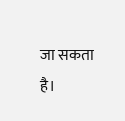जा सकता है।